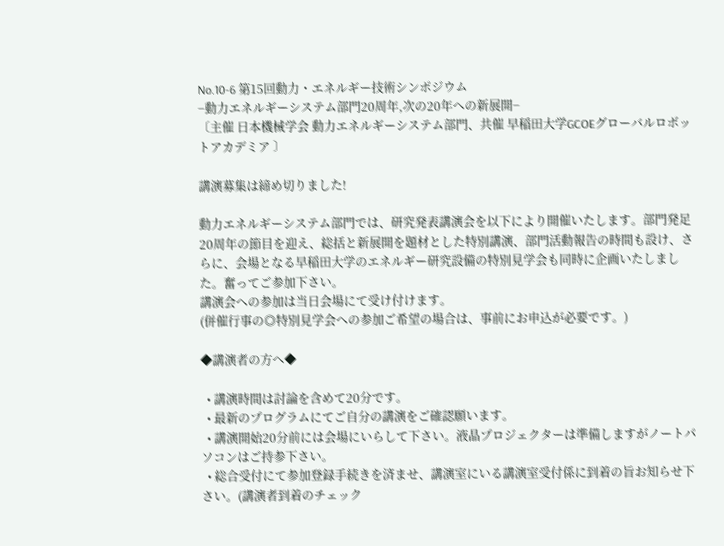No.10-6 第15回動力・エネルギー技術シンポジウム
−動力エネルギーシステム部門20周年,次の20年への新展開−
〔主催 日本機械学会 動力エネルギーシステム部門、共催 早稲田大学GCOEグローバルロボットアカデミア 〕

講演募集は締め切りました!

動力エネルギーシステム部門では、研究発表講演会を以下により開催いたします。部門発足20周年の節目を迎え、総括と新展開を題材とした特別講演、部門活動報告の時間も設け、さらに、会場となる早稲田大学のエネルギー研究設備の特別見学会も同時に企画いたしました。奮ってご参加下さい。
講演会への参加は当日会場にて受け付けます。
(併催行事の◎特別見学会への参加ご希望の場合は、事前にお申込が必要です。)

◆講演者の方へ◆

  • 講演時間は討論を含めて20分です。
  • 最新のプログラムにてご自分の講演をご確認願います。
  • 講演開始20分前には会場にいらして下さい。液晶プロジェクターは準備しますがノートパソコンはご持参下さい。
  • 総合受付にて参加登録手続きを済ませ、講演室にいる講演室受付係に到着の旨お知らせ下さい。(講演者到着のチェック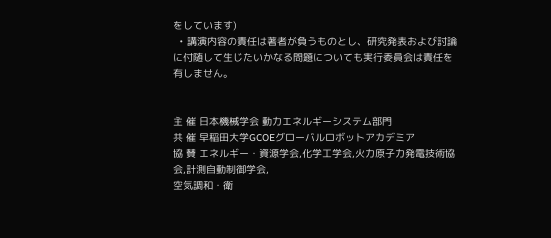をしています)
  • 講演内容の責任は著者が負うものとし、研究発表および討論に付随して生じたいかなる問題についても実行委員会は責任を有しません。


主 催 日本機械学会 動力エネルギーシステム部門
共 催 早稲田大学GCOEグローバルロボットアカデミア
協 賛 エネルギー・資源学会,化学工学会,火力原子力発電技術協会,計測自動制御学会,
空気調和・衛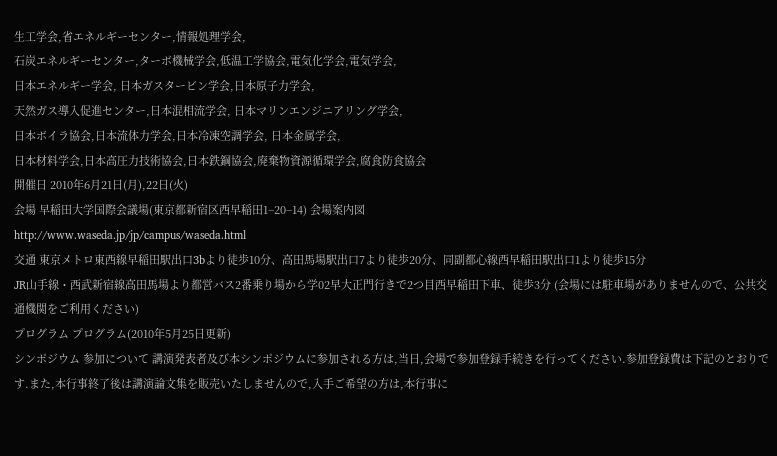生工学会,省エネルギーセンター,情報処理学会,
石炭エネルギーセンター,ターボ機械学会,低温工学協会,電気化学会,電気学会,
日本エネルギー学会, 日本ガスタービン学会,日本原子力学会,
天然ガス導入促進センター,日本混相流学会, 日本マリンエンジニアリング学会,
日本ボイラ協会,日本流体力学会,日本冷凍空調学会, 日本金属学会,
日本材料学会,日本高圧力技術協会,日本鉄鋼協会,廃棄物資源循環学会,腐食防食協会
開催日 2010年6月21日(月),22日(火)
会場 早稲田大学国際会議場(東京都新宿区西早稲田1−20−14) 会場案内図
http://www.waseda.jp/jp/campus/waseda.html
交通 東京メトロ東西線早稲田駅出口3bより徒歩10分、高田馬場駅出口7より徒歩20分、同副都心線西早稲田駅出口1より徒歩15分
JR山手線・西武新宿線高田馬場より都営バス2番乗り場から学02早大正門行きで2つ目西早稲田下車、徒歩3分 (会場には駐車場がありませんので、公共交通機関をご利用ください)
プログラム プログラム(2010年5月25日更新)
シンポジウム 参加について 講演発表者及び本シンポジウムに参加される方は,当日,会場で参加登録手続きを行ってください.参加登録費は下記のとおりです.また,本行事終了後は講演論文集を販売いたしませんので,入手ご希望の方は,本行事に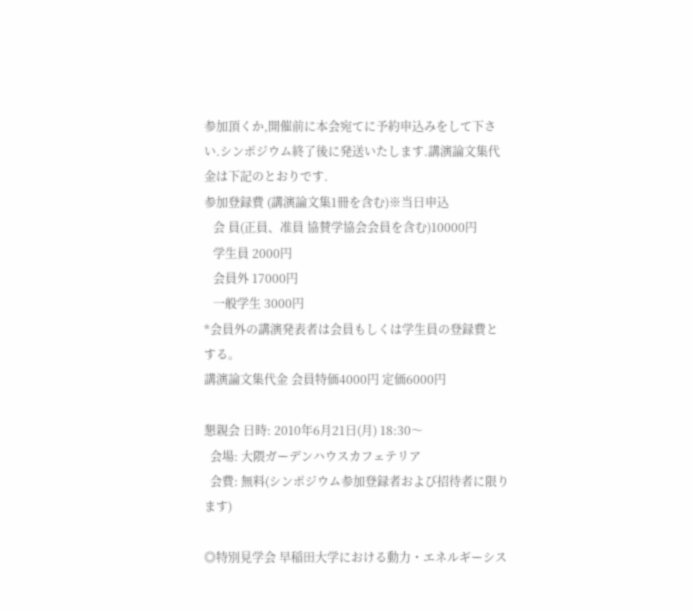参加頂くか,開催前に本会宛てに予約申込みをして下さい.シンポジウム終了後に発送いたします.講演論文集代金は下記のとおりです.
参加登録費 (講演論文集1冊を含む)※当日申込
   会 員(正員、准員 協賛学協会会員を含む)10000円
   学生員 2000円
   会員外 17000円
   一般学生 3000円
*会員外の講演発表者は会員もしくは学生員の登録費とする。
講演論文集代金 会員特価4000円 定価6000円

懇親会 日時: 2010年6月21日(月) 18:30〜
  会場: 大隈ガーデンハウスカフェテリア
  会費: 無料(シンポジウム参加登録者および招待者に限ります)

◎特別見学会 早稲田大学における動力・エネルギーシス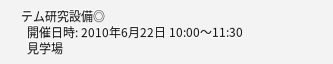テム研究設備◎
  開催日時: 2010年6月22日 10:00〜11:30
  見学場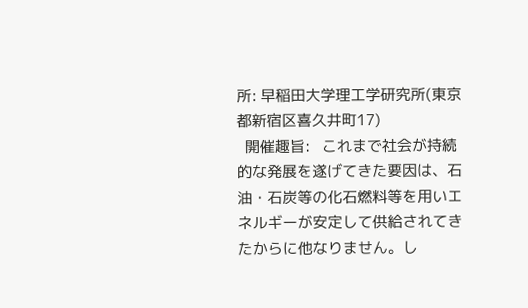所: 早稲田大学理工学研究所(東京都新宿区喜久井町17)
  開催趣旨:   これまで社会が持続的な発展を遂げてきた要因は、石油・石炭等の化石燃料等を用いエネルギーが安定して供給されてきたからに他なりません。し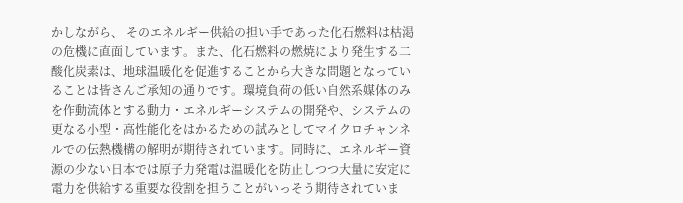かしながら、 そのエネルギー供給の担い手であった化石燃料は枯渇の危機に直面しています。また、化石燃料の燃焼により発生する二酸化炭素は、地球温暖化を促進することから大きな問題となっていることは皆さんご承知の通りです。環境負荷の低い自然系媒体のみを作動流体とする動力・エネルギーシステムの開発や、システムの更なる小型・高性能化をはかるための試みとしてマイクロチャンネルでの伝熱機構の解明が期待されています。同時に、エネルギー資源の少ない日本では原子力発電は温暖化を防止しつつ大量に安定に電力を供給する重要な役割を担うことがいっそう期待されていま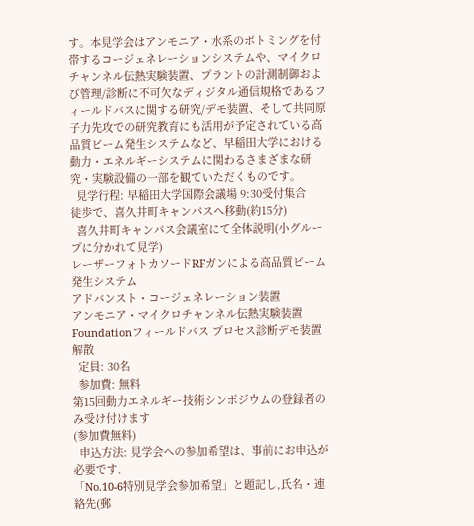す。本見学会はアンモニア・水系のボトミングを付帯するコージェネレーションシステムや、マイクロチャンネル伝熱実験装置、プラントの計測制御および管理/診断に不可欠なディジタル通信規格であるフィールドバスに関する研究/デモ装置、そして共同原子力先攻での研究教育にも活用が予定されている高品質ビーム発生システムなど、早稲田大学における動力・エネルギーシステムに関わるさまざまな研究・実験設備の一部を観ていただくものです。
  見学行程: 早稲田大学国際会議場 9:30受付集合
徒歩で、喜久井町キャンパスへ移動(約15分)
  喜久井町キャンパス会議室にて全体説明(小グループに分かれて見学)
レーザーフォトカソードRFガンによる高品質ビーム発生システム
アドバンスト・コージェネレーション装置
アンモニア・マイクロチャンネル伝熱実験装置
Foundationフィールドバス プロセス診断デモ装置
解散
  定員: 30名
  参加費: 無料
第15回動力エネルギー技術シンポジウムの登録者のみ受け付けます
(参加費無料)
  申込方法: 見学会への参加希望は、事前にお申込が必要です.
「No.10-6特別見学会参加希望」と題記し,氏名・連絡先(郵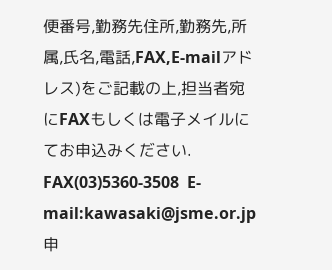便番号,勤務先住所,勤務先,所属,氏名,電話,FAX,E-mailアドレス)をご記載の上,担当者宛にFAXもしくは電子メイルにてお申込みください.
FAX(03)5360-3508  E-mail:kawasaki@jsme.or.jp
申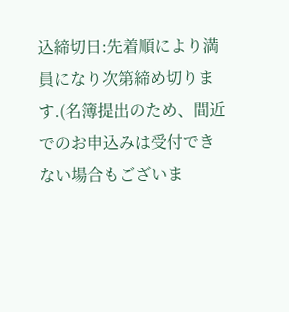込締切日:先着順により満員になり次第締め切ります.(名簿提出のため、間近でのお申込みは受付できない場合もございま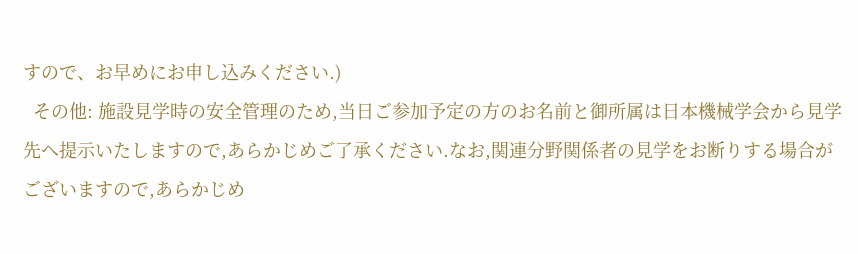すので、お早めにお申し込みください.)
  その他: 施設見学時の安全管理のため,当日ご参加予定の方のお名前と御所属は日本機械学会から見学先へ提示いたしますので,あらかじめご了承ください.なお,関連分野関係者の見学をお断りする場合がございますので,あらかじめ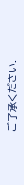ご了承ください.